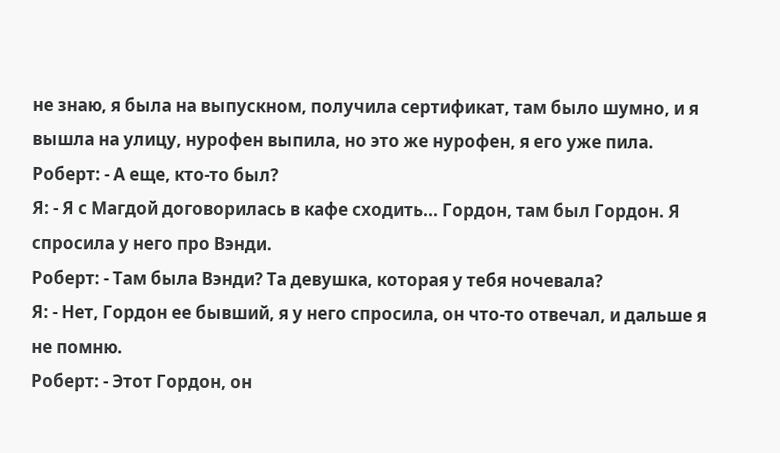не знаю, я была на выпускном, получила сертификат, там было шумно, и я вышла на улицу, нурофен выпила, но это же нурофен, я его уже пила.
Роберт: - А еще, кто-то был?
Я: - Я с Магдой договорилась в кафе сходить... Гордон, там был Гордон. Я спросила у него про Вэнди.
Роберт: - Там была Вэнди? Та девушка, которая у тебя ночевала?
Я: - Нет, Гордон ее бывший, я у него спросила, он что-то отвечал, и дальше я не помню.
Роберт: - Этот Гордон, он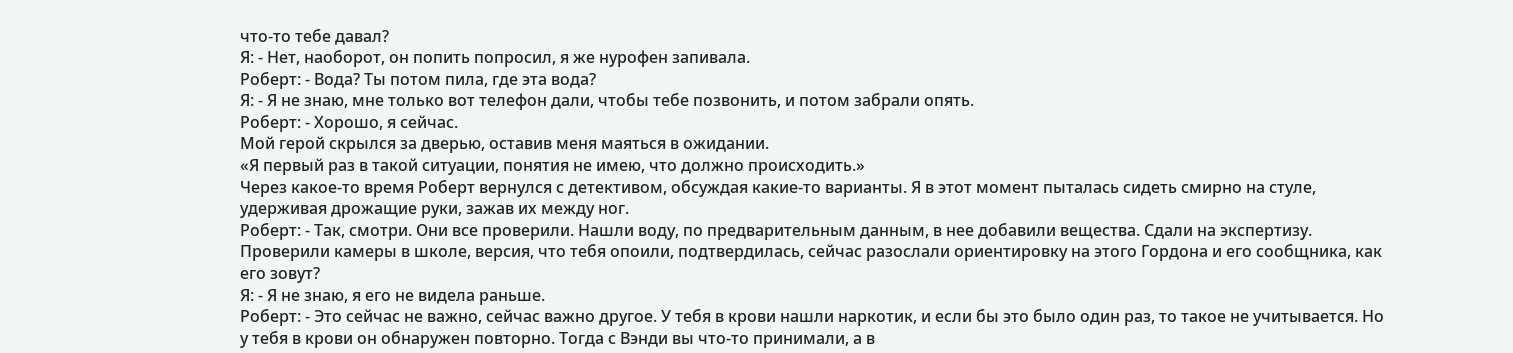что-то тебе давал?
Я: - Нет, наоборот, он попить попросил, я же нурофен запивала.
Роберт: - Вода? Ты потом пила, где эта вода?
Я: - Я не знаю, мне только вот телефон дали, чтобы тебе позвонить, и потом забрали опять.
Роберт: - Хорошо, я сейчас.
Мой герой скрылся за дверью, оставив меня маяться в ожидании.
«Я первый раз в такой ситуации, понятия не имею, что должно происходить.»
Через какое-то время Роберт вернулся с детективом, обсуждая какие-то варианты. Я в этот момент пыталась сидеть смирно на стуле, удерживая дрожащие руки, зажав их между ног.
Роберт: - Так, смотри. Они все проверили. Нашли воду, по предварительным данным, в нее добавили вещества. Сдали на экспертизу. Проверили камеры в школе, версия, что тебя опоили, подтвердилась, сейчас разослали ориентировку на этого Гордона и его сообщника, как его зовут?
Я: - Я не знаю, я его не видела раньше.
Роберт: - Это сейчас не важно, сейчас важно другое. У тебя в крови нашли наркотик, и если бы это было один раз, то такое не учитывается. Но у тебя в крови он обнаружен повторно. Тогда с Вэнди вы что-то принимали, а в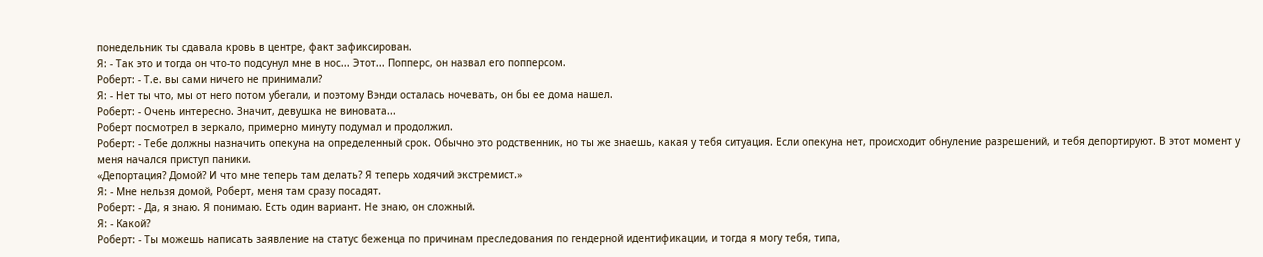понедельник ты сдавала кровь в центре, факт зафиксирован.
Я: - Так это и тогда он что-то подсунул мне в нос... Этот... Попперс, он назвал его попперсом.
Роберт: - Т.е. вы сами ничего не принимали?
Я: - Нет ты что, мы от него потом убегали, и поэтому Вэнди осталась ночевать, он бы ее дома нашел.
Роберт: - Очень интересно. Значит, девушка не виновата...
Роберт посмотрел в зеркало, примерно минуту подумал и продолжил.
Роберт: - Тебе должны назначить опекуна на определенный срок. Обычно это родственник, но ты же знаешь, какая у тебя ситуация. Если опекуна нет, происходит обнуление разрешений, и тебя депортируют. В этот момент у меня начался приступ паники.
«Депортация? Домой? И что мне теперь там делать? Я теперь ходячий экстремист.»
Я: - Мне нельзя домой, Роберт, меня там сразу посадят.
Роберт: - Да, я знаю. Я понимаю. Есть один вариант. Не знаю, он сложный.
Я: - Какой?
Роберт: - Ты можешь написать заявление на статус беженца по причинам преследования по гендерной идентификации, и тогда я могу тебя, типа,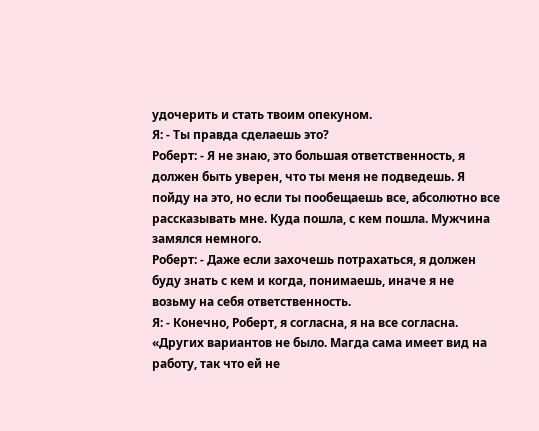удочерить и стать твоим опекуном.
Я: - Ты правда сделаешь это?
Роберт: - Я не знаю, это большая ответственность, я должен быть уверен, что ты меня не подведешь. Я пойду на это, но если ты пообещаешь все, абсолютно все рассказывать мне. Куда пошла, с кем пошла. Мужчина замялся немного.
Роберт: - Даже если захочешь потрахаться, я должен буду знать с кем и когда, понимаешь, иначе я не возьму на себя ответственность.
Я: - Конечно, Роберт, я согласна, я на все согласна.
«Других вариантов не было. Магда сама имеет вид на работу, так что ей не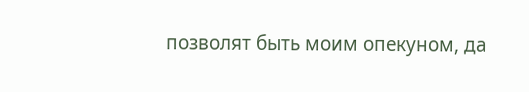позволят быть моим опекуном, да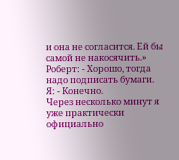и она не согласится. Ей бы самой не накосячить.»
Роберт: - Хорошо, тогда надо подписать бумаги.
Я: - Конечно.
Через несколько минут я уже практически официально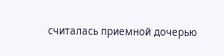считалась приемной дочерью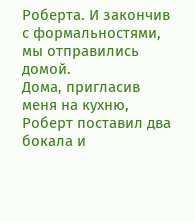Роберта. И закончив с формальностями, мы отправились домой.
Дома, пригласив меня на кухню, Роберт поставил два бокала и